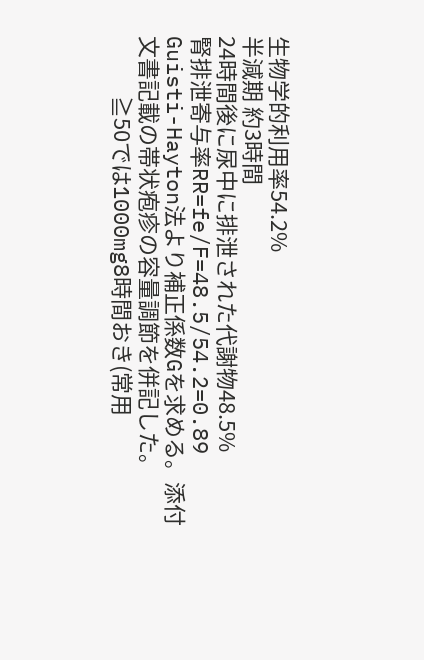生物学的利用率54.2%
半減期 約3時間
24時間後に尿中に排泄された代謝物48.5%
腎排泄寄与率RR=fe/F=48.5/54.2=0.89
Guisti-Hayton法より補正係数Gを求める。添付文書記載の帯状疱疹の容量調節を併記した。
            ≧50では1000mg8時間おき(常用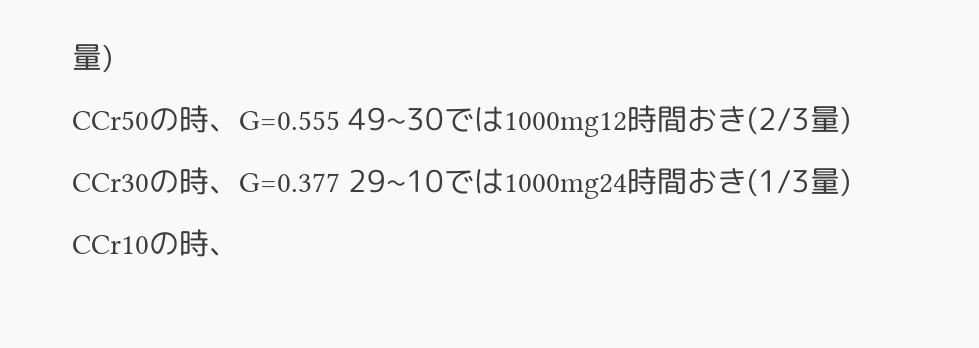量)
CCr50の時、G=0.555 49~30では1000mg12時間おき(2/3量)
CCr30の時、G=0.377 29~10では1000mg24時間おき(1/3量)
CCr10の時、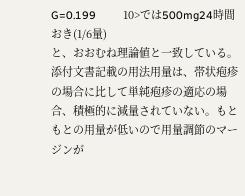G=0.199         10>では500mg24時間おき(1/6量)
と、おおむね理論値と一致している。
添付文書記載の用法用量は、帯状疱疹の場合に比して単純疱疹の適応の場合、積極的に減量されていない。もともとの用量が低いので用量調節のマージンが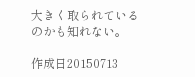大きく取られているのかも知れない。

作成日20150713